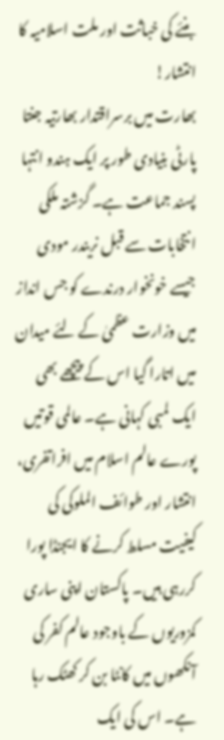بنئے کی خباثت اور ملت اسلامیہ کا انتشار!
بھارت میں برسراقتدار بھارتیہ جنتا پارٹی بنیادی طور پر ایک ہندو انتہا پسند جماعت ہے۔ گزشتہ ملکی انتخابات سے قبل نریندر مودی جیسے خونخوار درندے کو جس انداز میں وزارت عظمیٰ کے لئے میدان میں اتارا گیا اس کے پیچھے بھی ایک لمبی کہانی ہے۔ عالمی قوتیں پورے عالم اسلام میں افراتفری، انتشار اور طوائف الملوکی کی کیفیت مسلط کرنے کا ایجنڈا پورا کررہی ہیں۔ پاکستان اپنی ساری کمزوریوں کے باوجود عالم کفر کی آنکھوں میں کانٹا بن کر کھٹک رہا ہے۔ اس کی ایک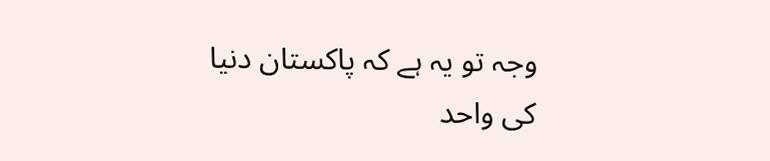وجہ تو یہ ہے کہ پاکستان دنیا کی واحد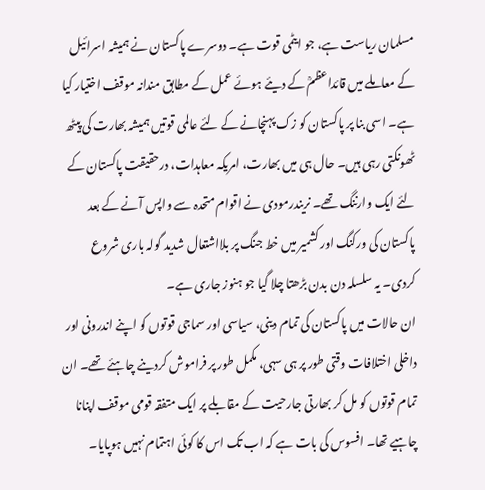مسلمان ریاست ہے، جو ایٹمی قوت ہے۔ دوسرے پاکستان نے ہمیشہ اسرائیل کے معاملے میں قائداعظمؒ کے دیئے ہوئے عمل کے مطابق مندانہ موقف اختیار کیا ہے۔ اسی بنا پر پاکستان کو زک پہنچانے کے لئے عالمی قوتیں ہمیشہ بھارت کی پیٹھ ٹھونکتی رہی ہیں۔ حال ہی میں بھارت، امریکہ معاہدات، درحقیقت پاکستان کے لئے ایک وارننگ تھے۔ نریندرمودی نے اقوام متحدہ سے واپس آنے کے بعد پاکستان کی ورکنگ اور کشمیر میں خط جنگ پر بلااشتعال شدید گولہ باری شروع کردی۔ یہ سلسلہ دن بدن بڑھتا چلا گیا جو ہنوز جاری ہے۔
ان حالات میں پاکستان کی تمام دینی، سیاسی اور سماجی قوتوں کو اپنے اندرونی اور داخلی اختلافات وقتی طور پر ہی سہی، مکمل طور پر فراموش کردینے چاہئے تھے۔ ان تمام قوتوں کو مل کر بھارتی جارحیت کے مقابلے پر ایک متفقہ قومی موقف اپنانا چاہیے تھا۔ افسوس کی بات ہے کہ اب تک اس کا کوئی اہتمام نہیں ہوپایا۔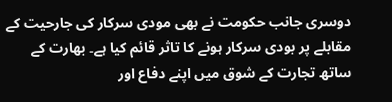دوسری جانب حکومت نے بھی مودی سرکار کی جارحیت کے مقابلے پر بودی سرکار ہونے کا تاثر قائم کیا ہے۔ بھارت کے ساتھ تجارت کے شوق میں اپنے دفاع اور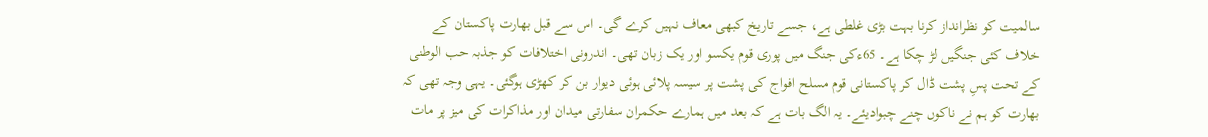سالمیت کو نظرانداز کرنا بہت بڑی غلطی ہے، جسے تاریخ کبھی معاف نہیں کرے گی۔ اس سے قبل بھارت پاکستان کے خلاف کئی جنگیں لڑ چکا ہے۔ 65ءکی جنگ میں پوری قوم یکسو اور یک زبان تھی۔ اندرونی اختلافات کو جذبہ حب الوطنی کے تحت پسِ پشت ڈال کر پاکستانی قوم مسلح افواج کی پشت پر سیسہ پلائی ہوئی دیوار بن کر کھڑی ہوگئی۔ یہی وجہ تھی کہ بھارت کو ہم نے ناکوں چنے چبوادیئے۔ یہ الگ بات ہے کہ بعد میں ہمارے حکمران سفارتی میدان اور مذاکرات کی میز پر مات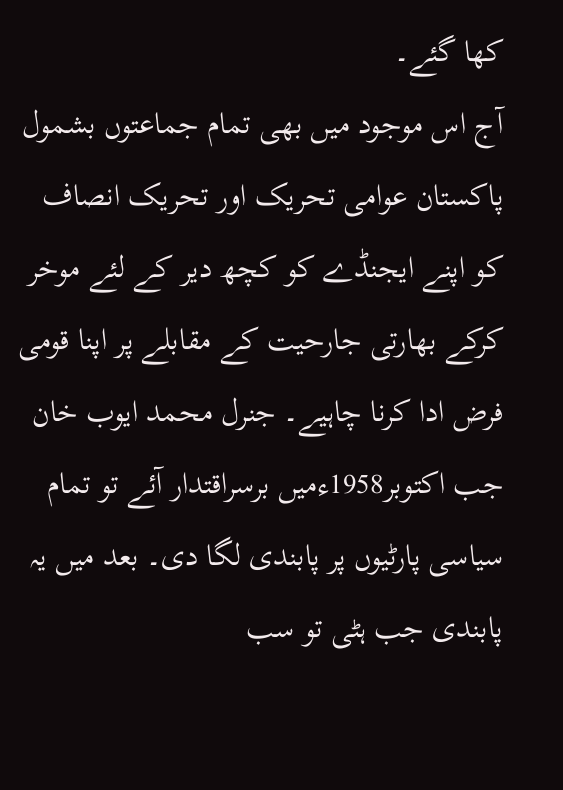کھا گئے۔
آج اس موجود میں بھی تمام جماعتوں بشمول پاکستان عوامی تحریک اور تحریک انصاف کو اپنے ایجنڈے کو کچھ دیر کے لئے موخر کرکے بھارتی جارحیت کے مقابلے پر اپنا قومی فرض ادا کرنا چاہیے۔ جنرل محمد ایوب خان جب اکتوبر1958ءمیں برسراقتدار آئے تو تمام سیاسی پارٹیوں پر پابندی لگا دی۔ بعد میں یہ پابندی جب ہٹی تو سب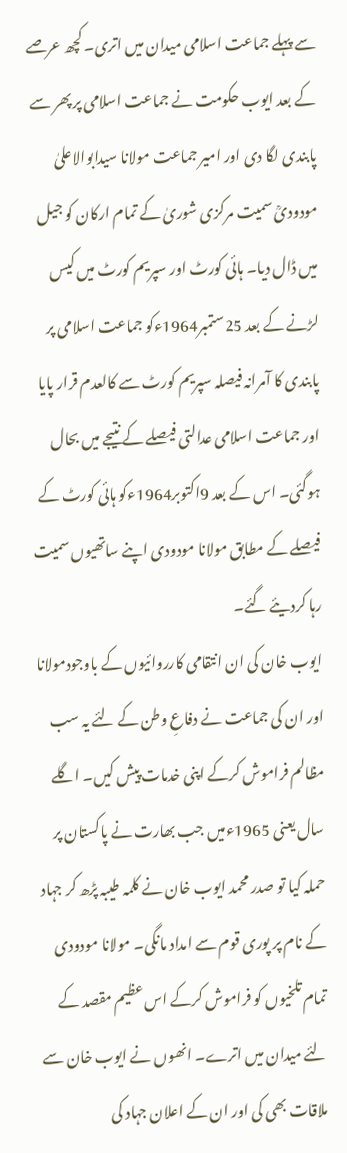سے پہلے جماعت اسلامی میدان میں اتری۔ کچھ عرصے کے بعد ایوب حکومت نے جماعت اسلامی پر پھر سے پابندی لگا دی اور امیر جماعت مولانا سیدابوالاعلیٰ مودودیؒ سمیت مرکزی شوریٰ کے تمام ارکان کو جیل میں ڈال دیا۔ ہائی کورٹ اور سپریم کورٹ میں کیس لڑنے کے بعد 25ستمبر1964ءکو جماعت اسلامی پر پابندی کا آمرانہ فیصلہ سپریم کورٹ سے کالعدم قرار پایا اور جماعت اسلامی عدالتی فیصلے کے نتیجے میں بحال ہوگئی۔ اس کے بعد 9اکتوبر1964ءکو ہائی کورٹ کے فیصلے کے مطابق مولانا مودودی اپنے ساتھیوں سمیت رہا کردیئے گئے۔
ایوب خان کی ان انتقامی کارروائیوں کے باوجودمولانا اور ان کی جماعت نے دفاعِ وطن کے لئے یہ سب مظالم فراموش کرکے اپنی خدمات پیش کیں۔ اگلے سال یعنی 1965ءمیں جب بھارت نے پاکستان پر حملہ کیا تو صدر محمد ایوب خان نے کلمہ طیبہ پڑھ کر جہاد کے نام پر پوری قوم سے امداد مانگی۔ مولانا مودودی تمام تلخیوں کو فراموش کرکے اس عظیم مقصد کے لئے میدان میں اترے۔ انھوں نے ایوب خان سے ملاقات بھی کی اور ان کے اعلان جہاد کی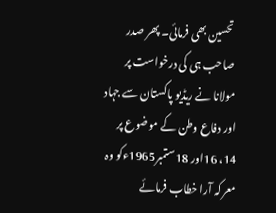تحسین بھی فرمائی۔ پھر صدر صاحب ہی کی درخواست پر مولانا نے ریڈیو پاکستان سے جہاد اور دفاع وطن کے موضوع پر 14، 16اور 18ستمبر1965ءکو وہ معرکہ آرا خطاب فرمائے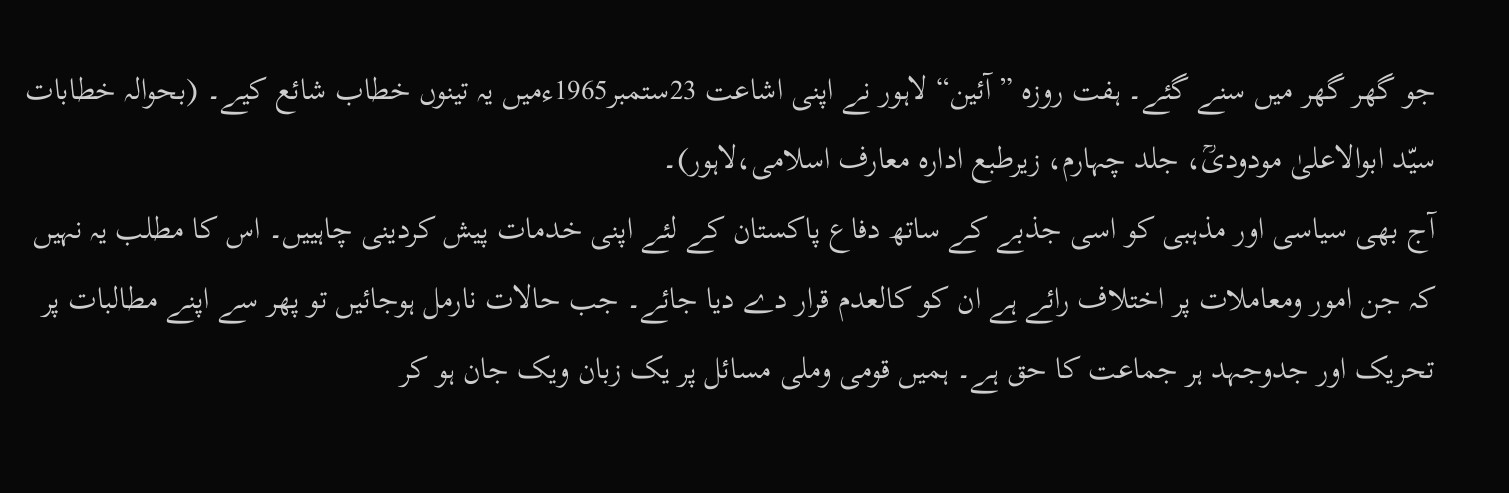جو گھر گھر میں سنے گئے۔ ہفت روزہ ”آئین“ لاہور نے اپنی اشاعت 23ستمبر1965ءمیں یہ تینوں خطاب شائع کیے۔ (بحوالہ خطابات سیّد ابوالاعلیٰ مودودیؒ، جلد چہارم، زیرطبع ادارہ معارف اسلامی،لاہور)۔
آج بھی سیاسی اور مذہبی کو اسی جذبے کے ساتھ دفاع پاکستان کے لئے اپنی خدمات پیش کردینی چاہییں۔ اس کا مطلب یہ نہیں کہ جن امور ومعاملات پر اختلاف رائے ہے ان کو کالعدم قرار دے دیا جائے۔ جب حالات نارمل ہوجائیں تو پھر سے اپنے مطالبات پر تحریک اور جدوجہد ہر جماعت کا حق ہے۔ ہمیں قومی وملی مسائل پر یک زبان ویک جان ہو کر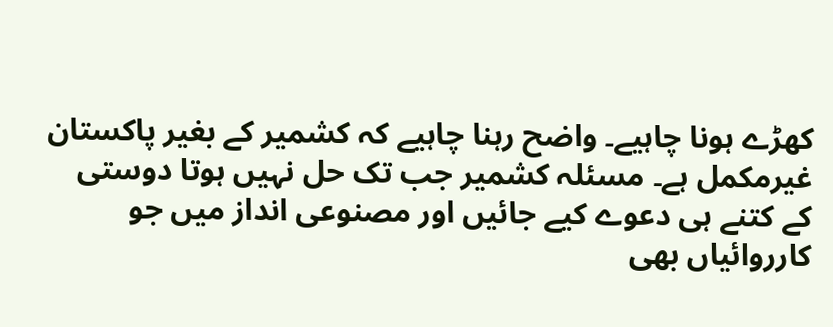کھڑے ہونا چاہیے۔ واضح رہنا چاہیے کہ کشمیر کے بغیر پاکستان غیرمکمل ہے۔ مسئلہ کشمیر جب تک حل نہیں ہوتا دوستی کے کتنے ہی دعوے کیے جائیں اور مصنوعی انداز میں جو کارروائیاں بھی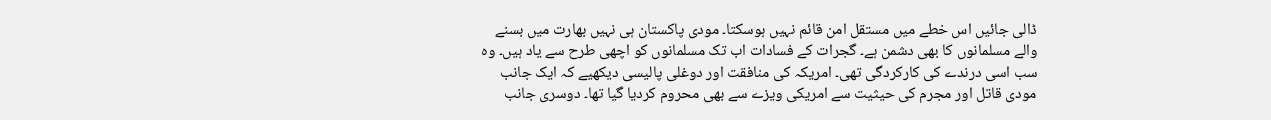ڈالی جائیں اس خطے میں مستقل امن قائم نہیں ہوسکتا۔ مودی پاکستان ہی نہیں بھارت میں بسنے والے مسلمانوں کا بھی دشمن ہے۔ گجرات کے فسادات اب تک مسلمانوں کو اچھی طرح سے یاد ہیں۔ وہ سب اسی درندے کی کارکردگی تھی۔ امریکہ کی منافقت اور دوغلی پالیسی دیکھیے کہ ایک جانب مودی قاتل اور مجرم کی حیثیت سے امریکی ویزے سے بھی محروم کردیا گیا تھا۔ دوسری جانب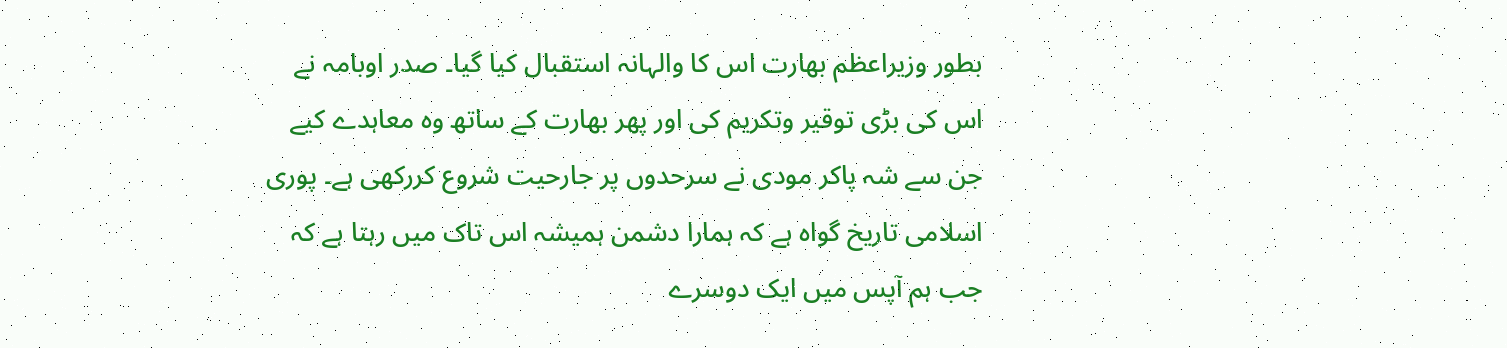بطور وزیراعظم بھارت اس کا والہانہ استقبال کیا گیا۔ صدر اوبامہ نے اس کی بڑی توقیر وتکریم کی اور پھر بھارت کے ساتھ وہ معاہدے کیے جن سے شہ پاکر مودی نے سرحدوں پر جارحیت شروع کررکھی ہے۔ پوری اسلامی تاریخ گواہ ہے کہ ہمارا دشمن ہمیشہ اس تاک میں رہتا ہے کہ جب ہم آپس میں ایک دوسرے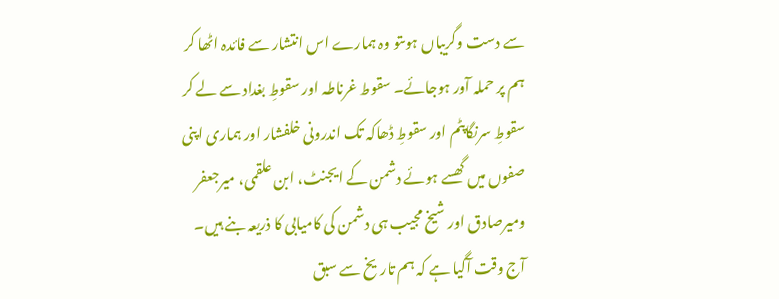سے دست وگریباں ہوںتو وہ ہمارے اس انتشار سے فائدہ اٹھا کر ہم پر حملہ آور ہوجائے۔ سقوط غرناطہ اور سقوطِ بغداد سے لے کر سقوطِ سرنگاپٹم اور سقوطِ ڈھاکہ تک اندرونی خلفشار اور ہماری اپنی صفوں میں گھسے ہوئے دشمن کے ایجنٹ، ابن علقمی، میرجعفر ومیرصادق اور شیخ مجیب ہی دشمن کی کامیابی کا ذریعہ بنے ہیں۔
آج وقت آگیا ہے کہ ہم تاریخ سے سبق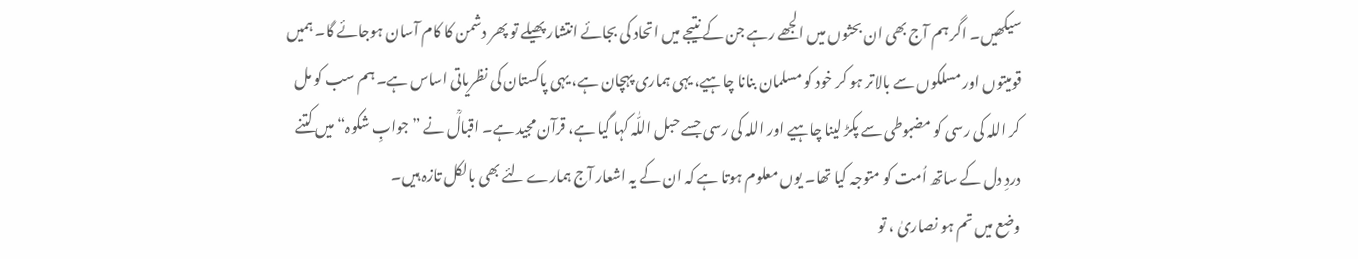سیکھیں۔ اگر ہم آج بھی ان بحثوں میں الجھے رہے جن کے نتیجے میں اتحاد کی بجائے انتشار پھیلے تو پھر دشمن کا کام آسان ہوجائے گا۔ ہمیں قومیتوں اور مسلکوں سے بالاتر ہو کر خود کو مسلمان بنانا چاہیے، یہی ہماری پہچان ہے، یہی پاکستان کی نظریاتی اساس ہے۔ ہم سب کو مل کر اللہ کی رسی کو مضبوطی سے پکڑ لینا چاہیے اور اللہ کی رسی جسے حبل اللّٰہ کہا گیا ہے، قرآن مجید ہے۔ اقبالؒ نے ”جوابِ شکوہ“ میں کتنے دردِ دل کے ساتھ اُمت کو متوجہ کیا تھا۔ یوں معلوم ہوتا ہے کہ ان کے یہ اشعار آج ہمارے لئے بھی بالکل تازہ ہیں۔
وضع میں تم ہو نصاریٰ ، تو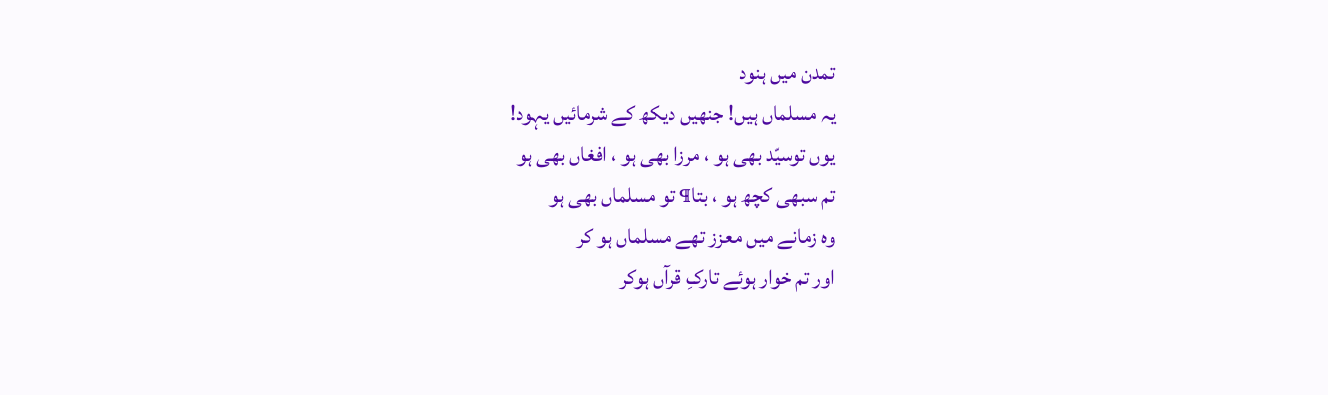تمدن میں ہنود
یہ مسلماں ہیں! جنھیں دیکھ کے شرمائیں یہود!
یوں توسیّد بھی ہو ، مرزا بھی ہو ، افغاں بھی ہو
تم سبھی کچھ ہو ، بتا¶ تو مسلماں بھی ہو
وہ زمانے میں معزز تھے مسلماں ہو کر
اور تم خوار ہوئے تارکِ قرآں ہوکر